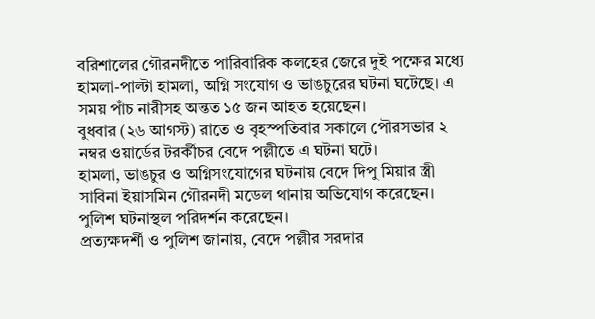বরিশালের গৌরনদীতে পারিবারিক কলহের জেরে দুই পক্ষের মধ্যে হামলা-পাল্টা হামলা, অগ্নি সংযোগ ও ভাঙচুরের ঘটনা ঘটেছে। এ সময় পাঁচ নারীসহ অন্তত ১৫ জন আহত হয়েছেন।
বুধবার (২৬ আগস্ট) রাতে ও বৃহস্পতিবার সকালে পৌরসভার ২ নম্বর ওয়ার্ডের টরর্কীচর বেদে পল্লীতে এ ঘটনা ঘটে।
হামলা, ভাঙচুর ও অগ্নিসংযোগের ঘটনায় বেদে দিপু মিয়ার স্ত্রী সাবিনা ইয়াসমিন গৌরনদী মডেল থানায় অভিযোগ করেছেন। পুলিশ ঘটনাস্থল পরিদর্শন করেছেন।
প্রত্যক্ষদর্শী ও পুলিশ জানায়, বেদে পল্লীর সরদার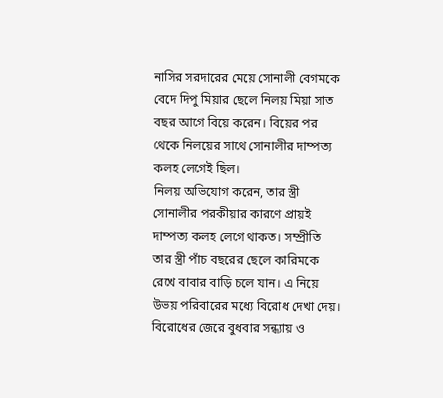নাসির সরদারের মেয়ে সোনালী বেগমকে বেদে দিপু মিয়ার ছেলে নিলয় মিয়া সাত বছর আগে বিয়ে করেন। বিয়ের পর থেকে নিলয়ের সাথে সোনালীর দাম্পত্য কলহ লেগেই ছিল।
নিলয় অভিযোগ করেন, তার স্ত্রী সোনালীর পরকীয়ার কারণে প্রায়ই দাম্পত্য কলহ লেগে থাকত। সম্প্রীতি তার স্ত্রী পাঁচ বছরের ছেলে কারিমকে রেখে বাবার বাড়ি চলে যান। এ নিয়ে উভয় পরিবারের মধ্যে বিরোধ দেখা দেয়। বিরোধের জেরে বুধবার সন্ধ্যায় ও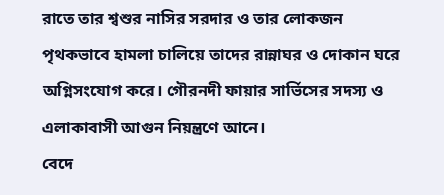রাতে তার শ্বশুর নাসির সরদার ও তার লোকজন পৃথকভাবে হামলা চালিয়ে তাদের রান্নাঘর ও দোকান ঘরে অগ্নিসংযোগ করে। গৌরনদী ফায়ার সার্ভিসের সদস্য ও এলাকাবাসী আগুন নিয়ন্ত্রণে আনে।
বেদে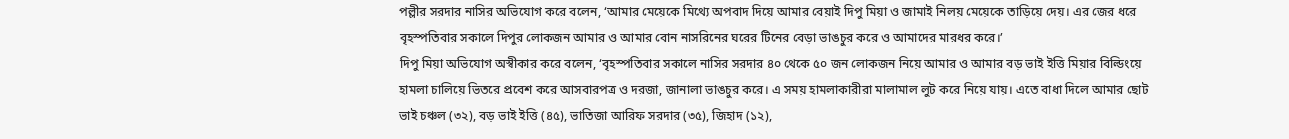পল্লীর সরদার নাসির অভিযোগ করে বলেন, ‘আমার মেয়েকে মিথ্যে অপবাদ দিয়ে আমার বেয়াই দিপু মিয়া ও জামাই নিলয় মেয়েকে তাড়িয়ে দেয়। এর জের ধরে বৃহস্পতিবার সকালে দিপুর লোকজন আমার ও আমার বোন নাসরিনের ঘরের টিনের বেড়া ভাঙচুর করে ও আমাদের মারধর করে।’
দিপু মিয়া অভিযোগ অস্বীকার করে বলেন, ‘বৃহস্পতিবার সকালে নাসির সরদার ৪০ থেকে ৫০ জন লোকজন নিয়ে আমার ও আমার বড় ভাই ইত্তি মিয়ার বিল্ডিংয়ে হামলা চালিয়ে ভিতরে প্রবেশ করে আসবারপত্র ও দরজা, জানালা ভাঙচুর করে। এ সময় হামলাকারীরা মালামাল লুট করে নিয়ে যায়। এতে বাধা দিলে আমার ছোট ভাই চঞ্চল (৩২), বড় ভাই ইত্তি (৪৫), ভাতিজা আরিফ সরদার (৩৫), জিহাদ (১২),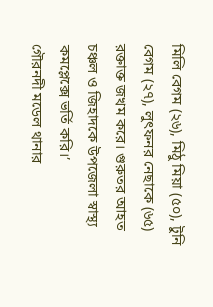মিলি বেগম (২৬), মিঠু মিয়া (৫০), টুনি বেগম (২৭), লুৎফনর নেছাকে (৬৫) রক্তাক্ত জখম করে। গুরুতর আহত চঞ্চল ও জিহাদকে উপজেলা স্বাস্থ্য কমপ্লেক্সে ভর্তি করি।’
গৌরনদী মডেল থানার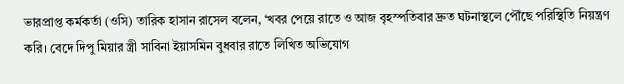ভারপ্রাপ্ত কর্মকর্তা (ওসি) তারিক হাসান রাসেল বলেন, ‘খবর পেয়ে রাতে ও আজ বৃহস্পতিবার দ্রুত ঘটনাস্থলে পৌঁছে পরিস্থিতি নিয়ন্ত্রণ করি। বেদে দিপু মিয়ার স্ত্রী সাবিনা ইয়াসমিন বুধবার রাতে লিখিত অভিযোগ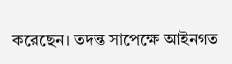করেছেন। তদন্ত সাপেক্ষে আইনগত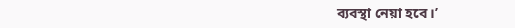ব্যবস্থা নেয়া হবে।’